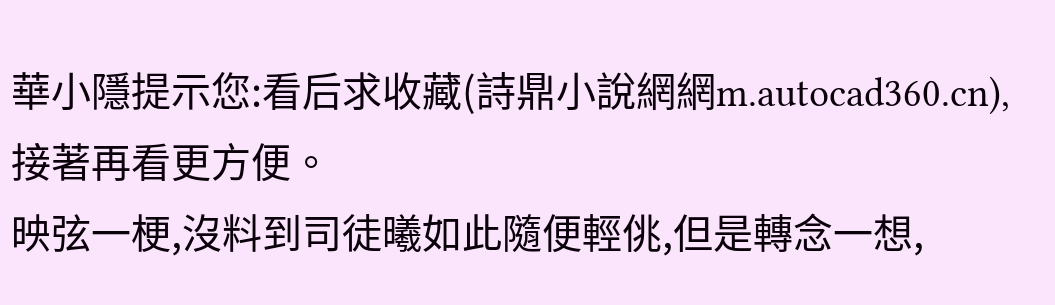華小隱提示您:看后求收藏(詩鼎小說網網m.autocad360.cn),接著再看更方便。
映弦一梗,沒料到司徒曦如此隨便輕佻,但是轉念一想,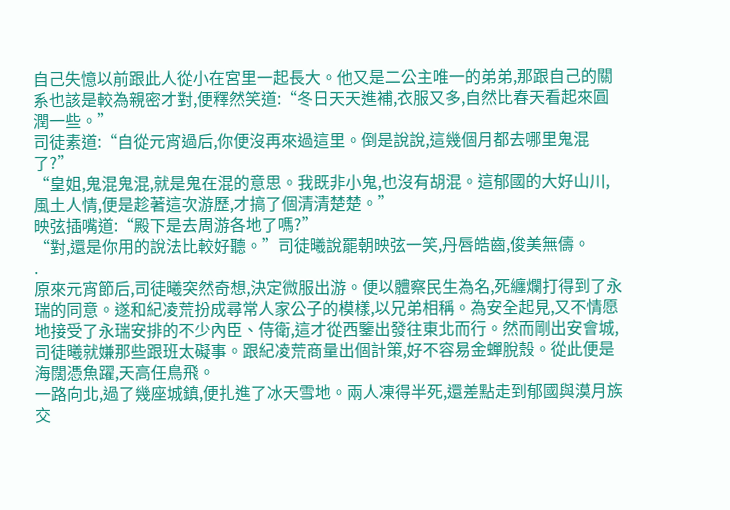自己失憶以前跟此人從小在宮里一起長大。他又是二公主唯一的弟弟,那跟自己的關系也該是較為親密才對,便釋然笑道:“冬日天天進補,衣服又多,自然比春天看起來圓潤一些。”
司徒素道:“自從元宵過后,你便沒再來過這里。倒是說說,這幾個月都去哪里鬼混了?”
“皇姐,鬼混鬼混,就是鬼在混的意思。我既非小鬼,也沒有胡混。這郁國的大好山川,風土人情,便是趁著這次游歷,才搞了個清清楚楚。”
映弦插嘴道:“殿下是去周游各地了嗎?”
“對,還是你用的說法比較好聽。”司徒曦說罷朝映弦一笑,丹唇皓齒,俊美無儔。
.
原來元宵節后,司徒曦突然奇想,決定微服出游。便以體察民生為名,死纏爛打得到了永瑞的同意。遂和紀凌荒扮成尋常人家公子的模樣,以兄弟相稱。為安全起見,又不情愿地接受了永瑞安排的不少內臣、侍衛,這才從西鑒出發往東北而行。然而剛出安會城,司徒曦就嫌那些跟班太礙事。跟紀凌荒商量出個計策,好不容易金蟬脫殼。從此便是海闊憑魚躍,天高任鳥飛。
一路向北,過了幾座城鎮,便扎進了冰天雪地。兩人凍得半死,還差點走到郁國與漠月族交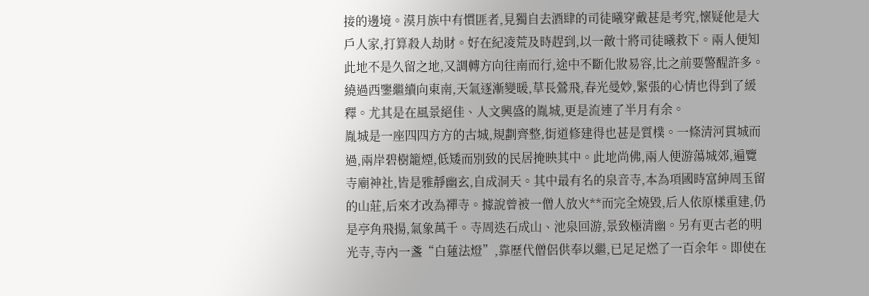接的邊境。漠月族中有慣匪者,見獨自去酒肆的司徒曦穿戴甚是考究,懷疑他是大戶人家,打算殺人劫財。好在紀凌荒及時趕到,以一敵十將司徒曦救下。兩人便知此地不是久留之地,又調轉方向往南而行,途中不斷化妝易容,比之前要警醒許多。繞過西鑒繼續向東南,天氣逐漸變暖,草長鶯飛,春光曼妙,緊張的心情也得到了緩釋。尤其是在風景絕佳、人文興盛的胤城,更是流連了半月有余。
胤城是一座四四方方的古城,規劃齊整,街道修建得也甚是質樸。一條清河貫城而過,兩岸碧樹籠煙,低矮而別致的民居掩映其中。此地尚佛,兩人便游蕩城郊,遍覽寺廟神社,皆是雅靜幽玄,自成洞天。其中最有名的泉音寺,本為項國時富紳周玉留的山莊,后來才改為禪寺。據說曾被一僧人放火**而完全燒毀,后人依原樣重建,仍是亭角飛揚,氣象萬千。寺周迭石成山、池泉回游,景致極清幽。另有更古老的明光寺,寺內一盞“白蓮法燈”,靠歷代僧侶供奉以繼,已足足燃了一百余年。即使在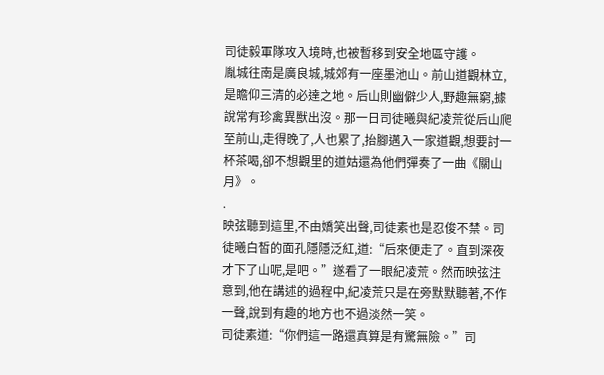司徒毅軍隊攻入境時,也被暫移到安全地區守護。
胤城往南是廣良城,城郊有一座墨池山。前山道觀林立,是瞻仰三清的必達之地。后山則幽僻少人,野趣無窮,據說常有珍禽異獸出沒。那一日司徒曦與紀凌荒從后山爬至前山,走得晚了,人也累了,抬腳邁入一家道觀,想要討一杯茶喝,卻不想觀里的道姑還為他們彈奏了一曲《關山月》。
.
映弦聽到這里,不由嬌笑出聲,司徒素也是忍俊不禁。司徒曦白皙的面孔隱隱泛紅,道:“后來便走了。直到深夜才下了山呢,是吧。”遂看了一眼紀凌荒。然而映弦注意到,他在講述的過程中,紀凌荒只是在旁默默聽著,不作一聲,說到有趣的地方也不過淡然一笑。
司徒素道:“你們這一路還真算是有驚無險。”司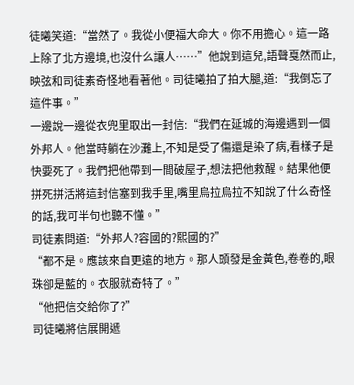徒曦笑道:“當然了。我從小便福大命大。你不用擔心。這一路上除了北方邊境,也沒什么讓人……”他說到這兒,語聲戛然而止,映弦和司徒素奇怪地看著他。司徒曦拍了拍大腿,道:“我倒忘了這件事。”
一邊說一邊從衣兜里取出一封信:“我們在延城的海邊遇到一個外邦人。他當時躺在沙灘上,不知是受了傷還是染了病,看樣子是快要死了。我們把他帶到一間破屋子,想法把他救醒。結果他便拼死拼活將這封信塞到我手里,嘴里烏拉烏拉不知說了什么奇怪的話,我可半句也聽不懂。”
司徒素問道:“外邦人?容國的?熙國的?”
“都不是。應該來自更遠的地方。那人頭發是金黃色,卷卷的,眼珠卻是藍的。衣服就奇特了。”
“他把信交給你了?”
司徒曦將信展開遞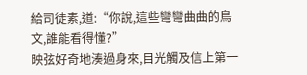給司徒素,道:“你說,這些彎彎曲曲的鳥文,誰能看得懂?”
映弦好奇地湊過身來,目光觸及信上第一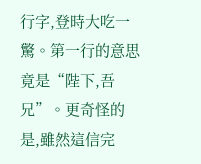行字,登時大吃一驚。第一行的意思竟是“陛下,吾兄”。更奇怪的是,雖然這信完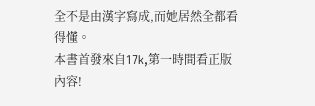全不是由漢字寫成,而她居然全都看得懂。
本書首發來自17k,第一時間看正版內容!